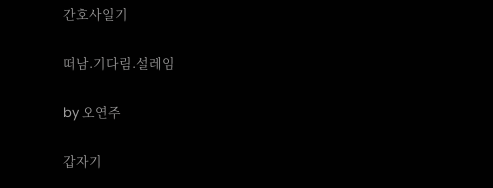간호사일기

떠남.기다림.설레임

by 오연주

갑자기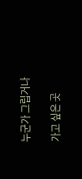누군가 그립거나

가고 싶은 곳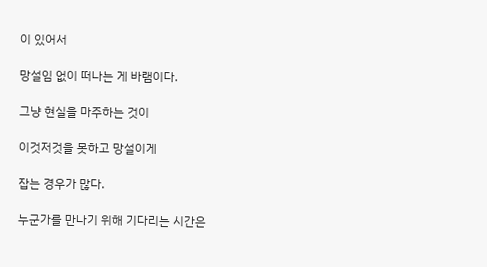이 있어서

망설임 없이 떠나는 게 바램이다.

그냥 현실을 마주하는 것이

이것저것을 못하고 망설이게

잡는 경우가 많다.

누군가를 만나기 위해 기다리는 시간은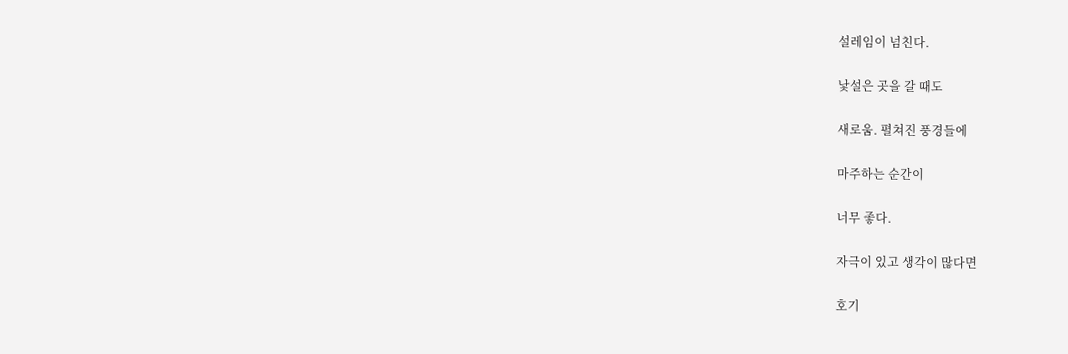설레임이 넘친다.

낯설은 곳을 갈 때도

새로움. 펼쳐진 풍경들에

마주하는 순간이

너무 좋다.

자극이 있고 생각이 많다면

호기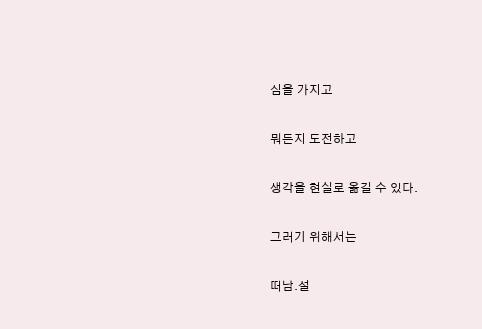심을 가지고

뭐든지 도전하고

생각을 현실로 옮길 수 있다.

그러기 위해서는

떠남.설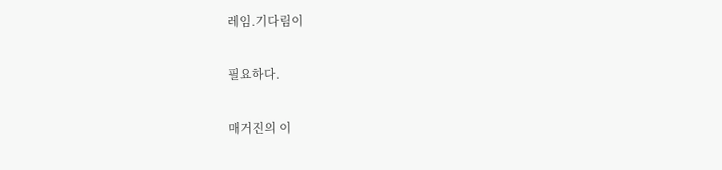레임.기다림이

필요하다.

매거진의 이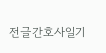전글간호사일기